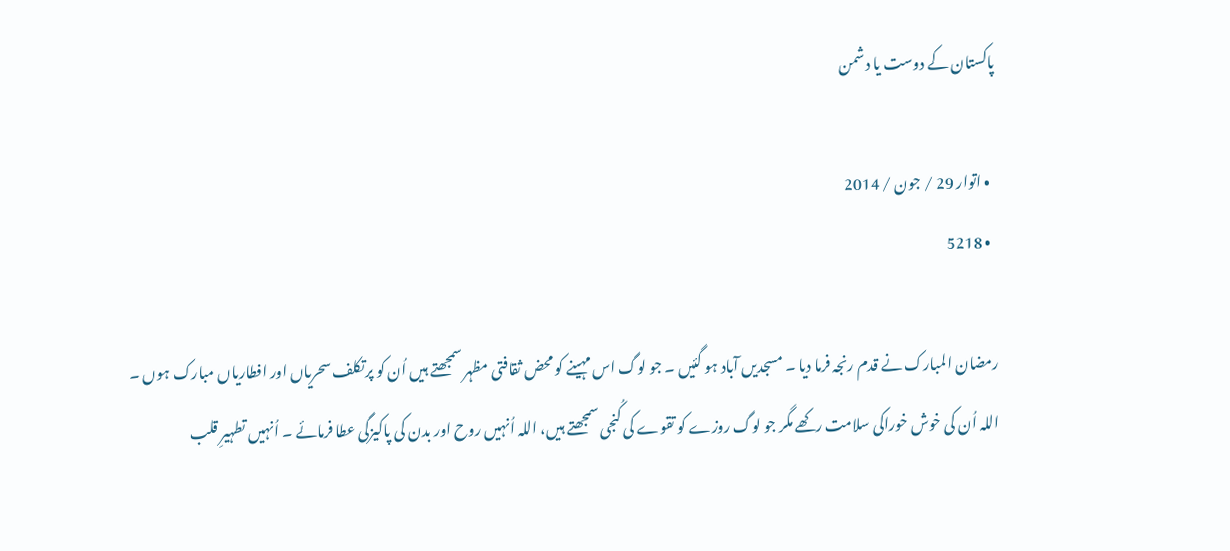پاکستان کے دوست یا دشمن

  • اتوار 29 / جون / 2014
  • 5218

رمضان المبارک نے قدم رنجہ فرما دیا ۔ مسجدیں آباد ہو گئیں ۔ جو لوگ اس مہینے کو محض ثقافتی مظہر سمجھتے ہیں اُن کو پرتکلف سحریاں اور افطاریاں مبارک ہوں ۔ اللہ اُن کی خوش خوراکی سلامت رکھے مگر جو لوگ روزے کو تقوے کی کُنجی سمجھتے ہیں، اللہ اُنہیں روح اور بدن کی پاکیزگی عطا فرمائے ۔ اُنہیں تطہیرِ قلب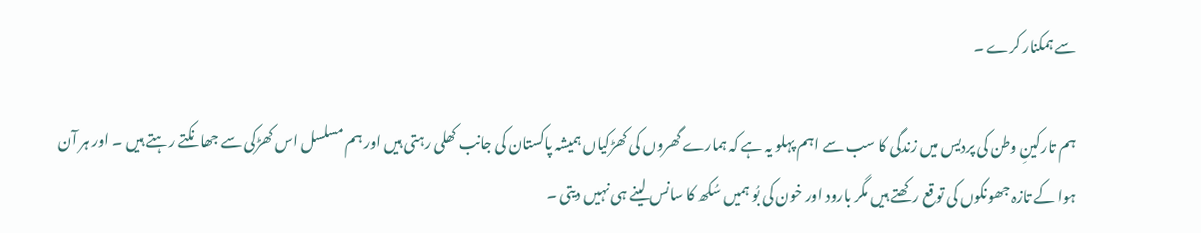سے ہمکنار کرے ۔

ہم تارکینِ وطن کی پردیس میں زندگی کا سب سے اہم پہلو یہ ہے کہ ہمارے گھروں کی کھڑکیاں ہمیشہ پاکستان کی جانب کھلی رہتی ہیں اور ہم مسلسل اس کھڑکی سے جھانکتے رہتے ہیں ۔ اور ہر آن ہوا کے تازہ جھونکوں کی توقع رکھتے ہیں مگر بارود اور خون کی بُو ہمیں سُکھ کا سانس لینے ہی نہیں دیتی ۔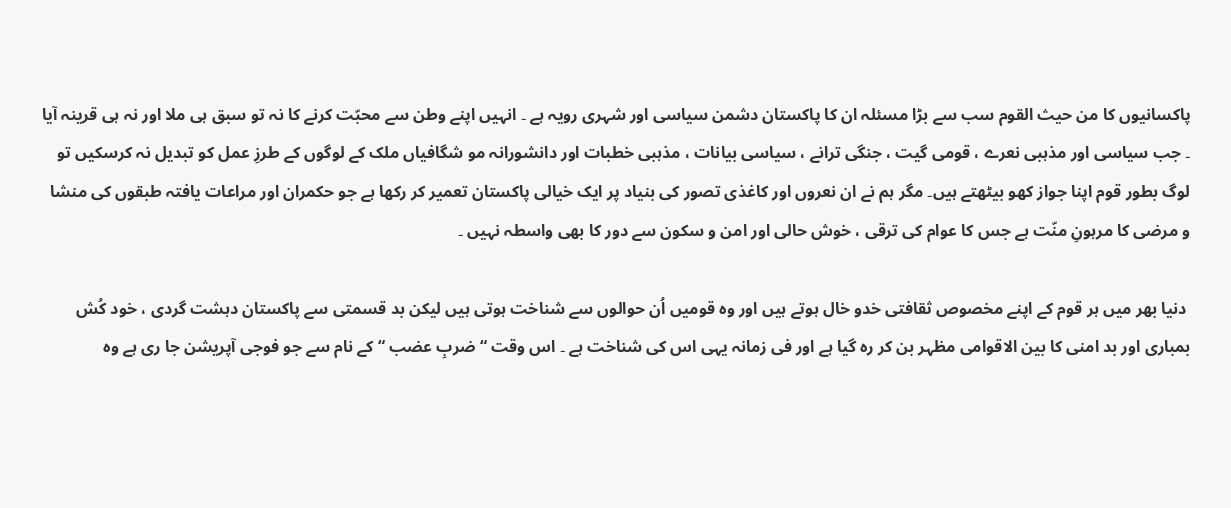پاکسانیوں کا من حیث القوم سب سے بڑا مسئلہ ان کا پاکستان دشمن سیاسی اور شہری رویہ ہے ۔ انہیں اپنے وطن سے محبّت کرنے کا نہ تو سبق ہی ملا اور نہ ہی قرینہ آیا ۔ جب سیاسی اور مذہبی نعرے ، قومی گیت ، جنگی ترانے ، سیاسی بیانات ، مذہبی خطبات اور دانشورانہ مو شگافیاں ملک کے لوگوں کے طرزِ عمل کو تبدیل نہ کرسکیں تو لوگ بطور قوم اپنا جواز کھو بیٹھتے ہیں۔ مگر ہم نے ان نعروں اور کاغذی تصور کی بنیاد پر ایک خیالی پاکستان تعمیر کر رکھا ہے جو حکمران اور مراعات یافتہ طبقوں کی منشا و مرضی کا مرہونِ منّت ہے جس کا عوام کی ترقی ، خوش حالی اور امن و سکون سے دور کا بھی واسطہ نہیں ۔

 دنیا بھر میں ہر قوم کے اپنے مخصوص ثقافتی خدو خال ہوتے ہیں اور وہ قومیں اُن حوالوں سے شناخت ہوتی ہیں لیکن بد قسمتی سے پاکستان دہشت گردی ، خود کُش بمباری اور بد امنی کا بین الاقوامی مظہر بن کر رہ گیا ہے اور فی زمانہ یہی اس کی شناخت ہے ۔ اس وقت “ ضربِ عضب “ کے نام سے جو فوجی آپریشن جا ری ہے وہ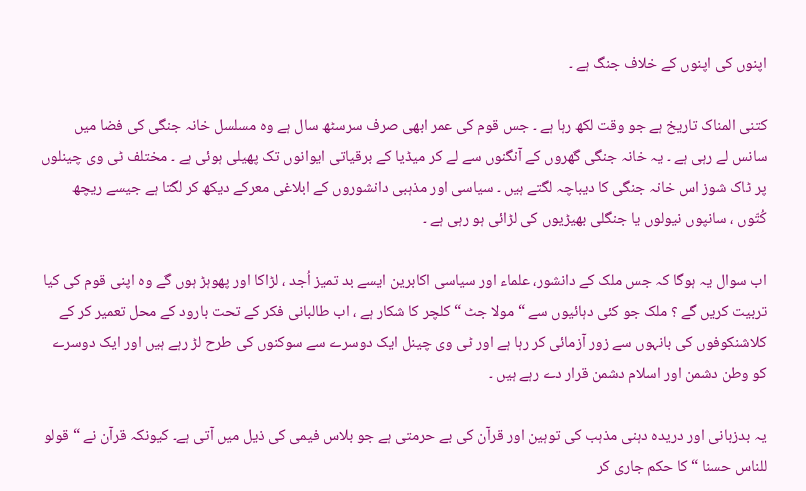اپنوں کی اپنوں کے خلاف جنگ ہے ۔

کتنی المناک تاریخ ہے جو وقت لکھ رہا ہے ۔ جس قوم کی عمر ابھی صرف سرسٹھ سال ہے وہ مسلسل خانہ جنگی کی فضا میں سانس لے رہی ہے ۔ یہ خانہ جنگی گھروں کے آنگنوں سے لے کر میڈیا کے برقیاتی ایوانوں تک پھیلی ہوئی ہے ۔ مختلف ٹی وی چینلوں پر ٹاک شوز اس خانہ جنگی کا دیباچہ لگتے ہیں ۔ سیاسی اور مذہبی دانشوروں کے ابلاغی معرکے دیکھ کر لگتا ہے جیسے ریچھ کُتّوں ، سانپوں نیولوں یا جنگلی بھیڑیوں کی لڑائی ہو رہی ہے ۔

اب سوال یہ ہوگا کہ جس ملک کے دانشور، علماء اور سیاسی اکابرین ایسے بد تمیز اُجد ، لڑاکا اور پھوہڑ ہوں گے وہ اپنی قوم کی کیا تربیت کریں گے ؟ ملک جو کئی دہائیوں سے “ مولا جٹ “ کلچر کا شکار ہے ، اب طالبانی فکر کے تحت بارود کے محل تعمیر کر کے کلاشنکوفوں کی بانہوں سے زور آزمائی کر رہا ہے اور ٹی وی چینل ایک دوسرے سے سوکنوں کی طرح لڑ رہے ہیں اور ایک دوسرے کو وطن دشمن اور اسلام دشمن قرار دے رہے ہیں ۔

یہ بدزبانی اور دریدہ دہنی مذہب کی توہین اور قرآن کی بے حرمتی ہے جو بلاس فیمی کی ذیل میں آتی ہے۔ کیونکہ قرآن نے “ قولو للناس حسنا “ کا حکم جاری کر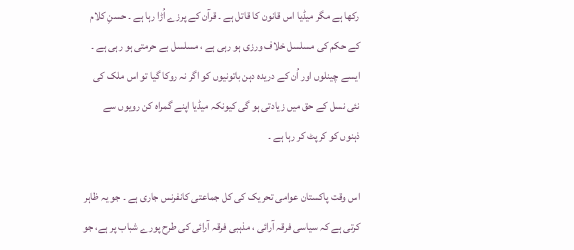رکھا ہے مگر میڈیا اس قانون کا قاتل ہے ۔ قرآن کے پرزے اُڑا رہا ہے ۔ حسنِ کلام کے حکم کی مسلسل خلاف ورزی ہو رہی ہے ، مسلسل بے حرمتی ہو رہی ہے ۔ ایسے چینلوں اور اُن کے دریدہ دہن باتونیوں کو اگر نہ روکا گیا تو اس ملک کی نئی نسل کے حق میں زیادتی ہو گی کیونکہ میڈیا اپنے گمراہ کن رویوں سے ذہنوں کو کرپٹ کر رہا ہے ۔

اس وقت پاکستان عوامی تحریک کی کل جماعتی کانفرنس جاری ہے ۔ جو یہ ظاہر کرتی ہے کہ سیاسی فرقہ آرائی ، مذہبی فرقہ آرائی کی طرح پورے شباب پر ہے، جو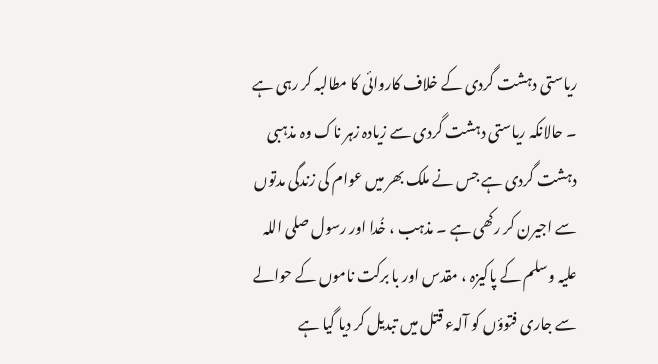ریاستی دہشت گردی کے خلاف کاروائی کا مطالبہ کر رہی ہے ۔ حالانکہ ریاستی دہشت گردی سے زیادہ زہر ناک وہ مذہبی دہشت گردی ہے جس نے ملک بھر میں عوام کی زندگی مدتوں سے اجیرن کر رکھی ہے ۔ مذہب ، خُدا اور رسول صلی اللہ علیہ وسلم کے پاکیزہ ، مقدس اور با برکت ناموں کے حوالے سے جاری فتوؤں کو آلہء قتل میں تبدیل کر دیا گیا ہے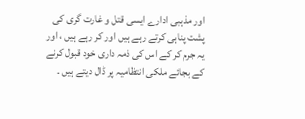اور مذہبی ادارے ایسی قتل و غارت گری کی پشت پناہی کرتے رہے ہیں اور کر رہے ہیں ، اور یہ جرم کر کے اس کی ذمہ داری خود قبول کرنے کے بجائے ملکی انتظامیہ پر ڈال دیتے ہیں ۔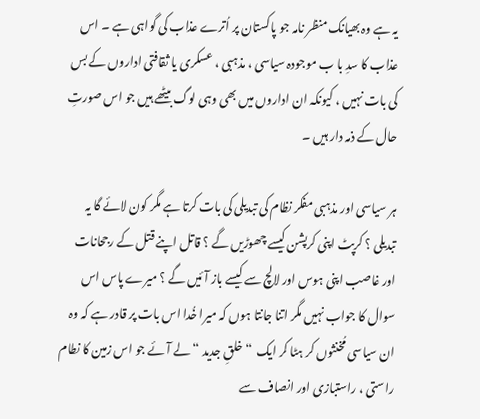یہ ہے وہ بھیانک منظر نامہ جو پاکستان پر اُترے عذاب کی گواہی ہے ۔ اس عذاب کا سدِ با ب موجودہ سیاسی ، مذہبی ، عسکری یا ثقافتی اداروں کے بس کی بات نہیں ، کیونکہ ان اداروں میں بھی وہی لوگ بیٹھے ہیں جو اس صورتِ حال کے ذمہ دار ہیں ۔

ہر سیاسی اور مذہبی مفکر نظام کی تبدیلی کی بات کرتا ہے مگر کون لائے گا یہ تبدیلی ؟ کرپٹ اپنی کرپشن کیسے چھوڑیں گے ؟ قاتل اپنے قتل کے رجحانات اور غاصب اپنی ہوس اور لالچ سے کیسے باز آئیں گے ؟ میرے پاس اس سوال کا جواب نہیں مگر اتنا جانتا ہوں کہ میرا خُدا اس بات پر قادر ہے کہ وہ ان سیاسی مُخنثوں کر ہٹا کر ایک  “ خلقِ جدید “ لے آئے جو اس زمین کا نطام راستی ، راستبازی اور انصاف سے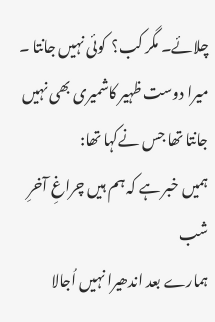چلائے۔ مگر کب؟  کوئی نہیں جانتا ۔ میرا دوست ظہیر کاشمیری بھی نہیں جانتا تھا جس نےکہا تھا:
ہمیں خبر ہے کہ ہم ہیں چراغِ آخرِ شب
ہمارے بعد اندھیرا نہیں اُجالا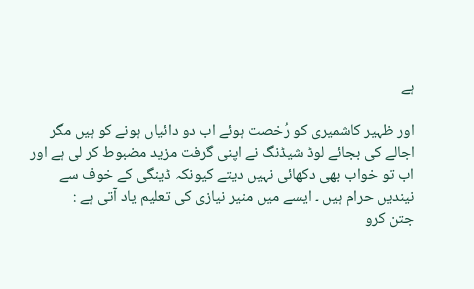ہے

اور ظہیر کاشمیری کو رُخصت ہوئے اب دو دائیاں ہونے کو ہیں مگر اجالے کی بجائے لوڈ شیڈنگ نے اپنی گرفت مزید مضبوط کر لی ہے اور اب تو خواب بھی دکھائی نہیں دیتے کیونکہ ڈینگی کے خوف سے نیندیں حرام ہیں ۔ ایسے میں منیر نیازی کی تعلیم یاد آتی ہے :
جتن کرو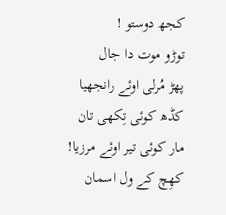کجھ دوستو !
توڑو موت دا جال
پھڑ مُرلی اوئے رانجھیا
کڈھ کوئی تِکھی تان
مار کوئی تیر اوئے مرزیا!
کھِچ کے ول اسمان